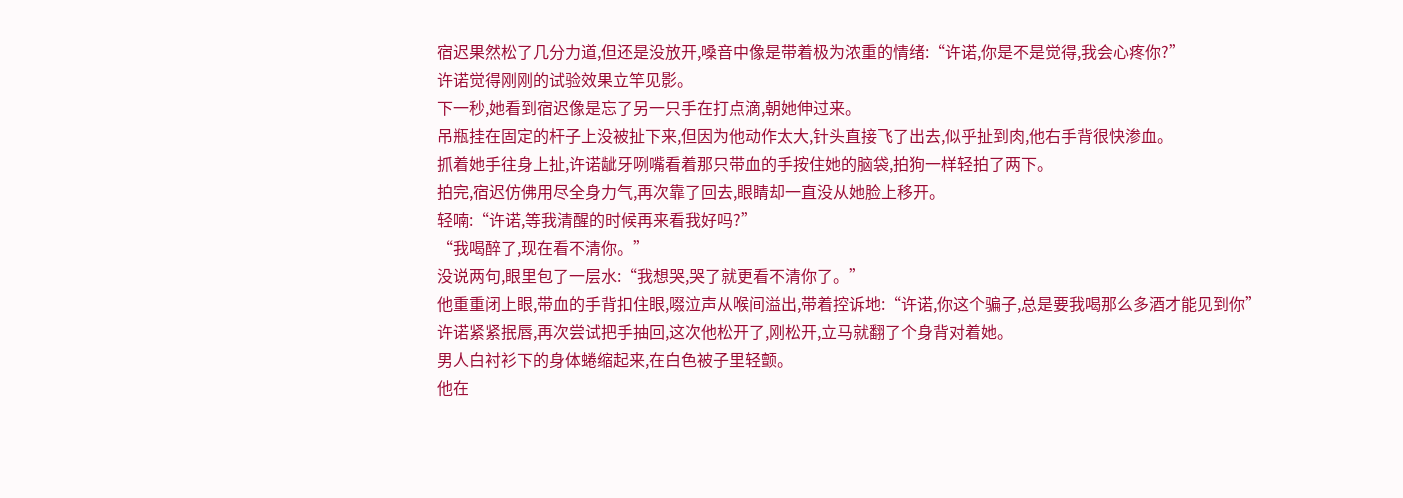宿迟果然松了几分力道,但还是没放开,嗓音中像是带着极为浓重的情绪:“许诺,你是不是觉得,我会心疼你?”
许诺觉得刚刚的试验效果立竿见影。
下一秒,她看到宿迟像是忘了另一只手在打点滴,朝她伸过来。
吊瓶挂在固定的杆子上没被扯下来,但因为他动作太大,针头直接飞了出去,似乎扯到肉,他右手背很快渗血。
抓着她手往身上扯,许诺龇牙咧嘴看着那只带血的手按住她的脑袋,拍狗一样轻拍了两下。
拍完,宿迟仿佛用尽全身力气,再次靠了回去,眼睛却一直没从她脸上移开。
轻喃:“许诺,等我清醒的时候再来看我好吗?”
“我喝醉了,现在看不清你。”
没说两句,眼里包了一层水:“我想哭,哭了就更看不清你了。”
他重重闭上眼,带血的手背扣住眼,啜泣声从喉间溢出,带着控诉地:“许诺,你这个骗子,总是要我喝那么多酒才能见到你”
许诺紧紧抿唇,再次尝试把手抽回,这次他松开了,刚松开,立马就翻了个身背对着她。
男人白衬衫下的身体蜷缩起来,在白色被子里轻颤。
他在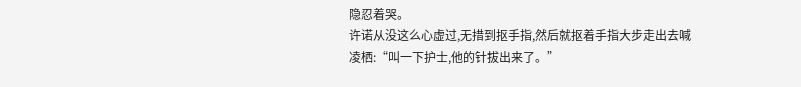隐忍着哭。
许诺从没这么心虚过,无措到抠手指,然后就抠着手指大步走出去喊凌栖:“叫一下护士,他的针拔出来了。”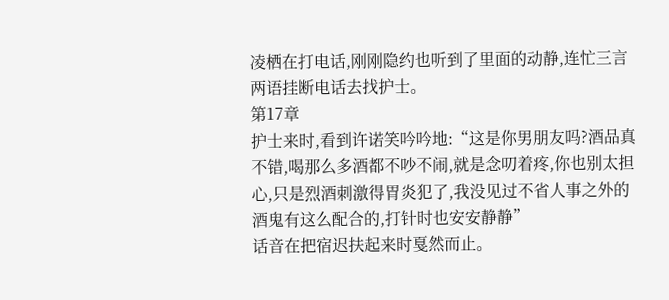凌栖在打电话,刚刚隐约也听到了里面的动静,连忙三言两语挂断电话去找护士。
第17章
护士来时,看到许诺笑吟吟地:“这是你男朋友吗?酒品真不错,喝那么多酒都不吵不闹,就是念叨着疼,你也别太担心,只是烈酒刺激得胃炎犯了,我没见过不省人事之外的酒鬼有这么配合的,打针时也安安静静”
话音在把宿迟扶起来时戛然而止。